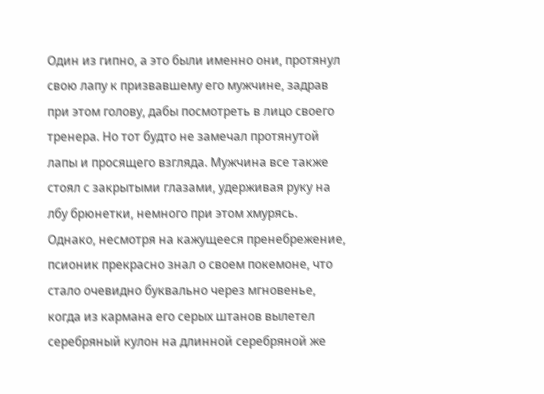Один из гипно, а это были именно они, протянул свою лапу к призвавшему его мужчине, задрав при этом голову, дабы посмотреть в лицо своего тренера. Но тот будто не замечал протянутой лапы и просящего взгляда. Мужчина все также стоял с закрытыми глазами, удерживая руку на лбу брюнетки, немного при этом хмурясь. Однако, несмотря на кажущееся пренебрежение, псионик прекрасно знал о своем покемоне, что стало очевидно буквально через мгновенье, когда из кармана его серых штанов вылетел серебряный кулон на длинной серебряной же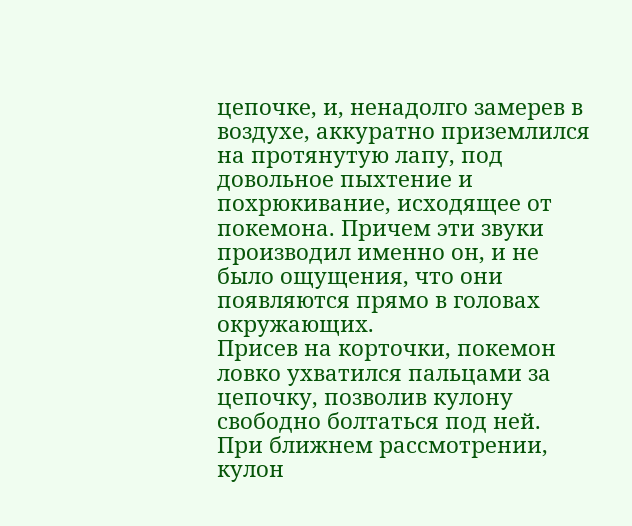цепочке, и, ненадолго замерев в воздухе, аккуратно приземлился на протянутую лапу, под довольное пыхтение и похрюкивание, исходящее от покемона. Причем эти звуки производил именно он, и не было ощущения, что они появляются прямо в головах окружающих.
Присев на корточки, покемон ловко ухватился пальцами за цепочку, позволив кулону свободно болтаться под ней. При ближнем рассмотрении, кулон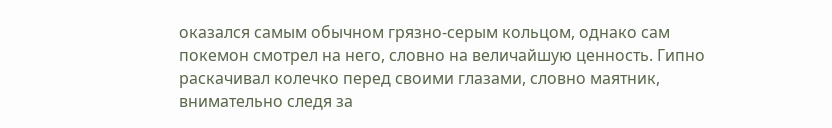оказался самым обычном грязно-серым кольцом, однако сам покемон смотрел на него, словно на величайшую ценность. Гипно раскачивал колечко перед своими глазами, словно маятник, внимательно следя за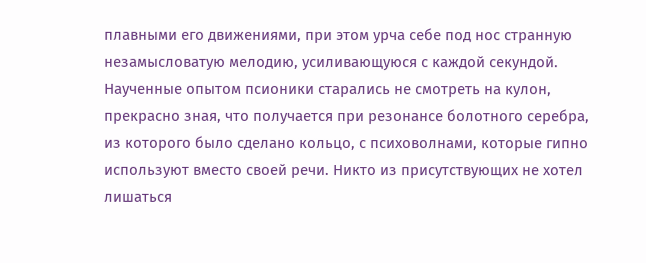плавными его движениями, при этом урча себе под нос странную незамысловатую мелодию, усиливающуюся с каждой секундой.
Наученные опытом псионики старались не смотреть на кулон, прекрасно зная, что получается при резонансе болотного серебра, из которого было сделано кольцо, с психоволнами, которые гипно используют вместо своей речи. Никто из присутствующих не хотел лишаться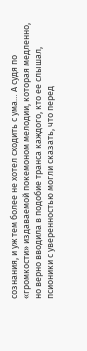сознания, и уж тем более не хотел сходить с ума… А судя по «громкости» издаваемой покемоном мелодии, которая медленно, но верно вводила в подобие транса каждого, кто ее слышал, псионики с уверенностью могли сказать, что перед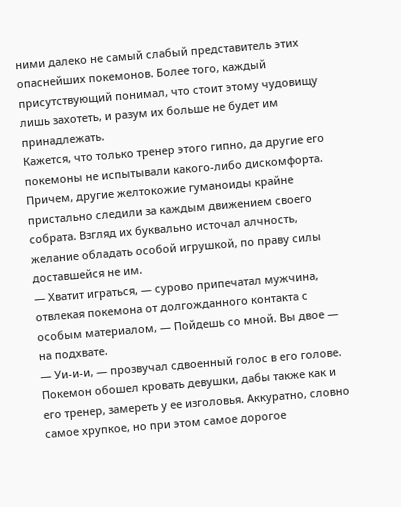ними далеко не самый слабый представитель этих опаснейших покемонов. Более того, каждый присутствующий понимал, что стоит этому чудовищу лишь захотеть, и разум их больше не будет им принадлежать.
Кажется, что только тренер этого гипно, да другие его покемоны не испытывали какого-либо дискомфорта. Причем, другие желтокожие гуманоиды крайне пристально следили за каждым движением своего собрата. Взгляд их буквально источал алчность, желание обладать особой игрушкой, по праву силы доставшейся не им.
— Хватит играться, — сурово припечатал мужчина, отвлекая покемона от долгожданного контакта с особым материалом, — Пойдешь со мной. Вы двое — на подхвате.
— Уи-и-и, — прозвучал сдвоенный голос в его голове.
Покемон обошел кровать девушки, дабы также как и его тренер, замереть у ее изголовья. Аккуратно, словно самое хрупкое, но при этом самое дорогое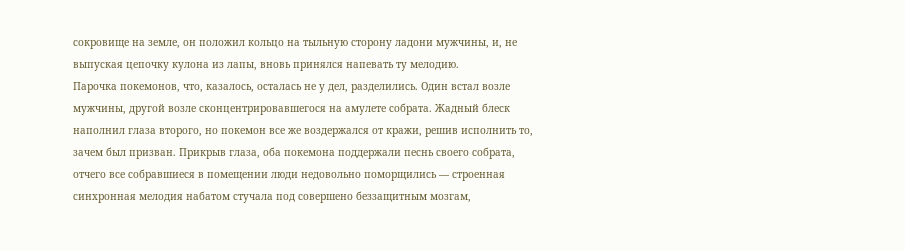сокровище на земле, он положил кольцо на тыльную сторону ладони мужчины, и, не выпуская цепочку кулона из лапы, вновь принялся напевать ту мелодию.
Парочка покемонов, что, казалось, осталась не у дел, разделились. Один встал возле мужчины, другой возле сконцентрировавшегося на амулете собрата. Жадный блеск наполнил глаза второго, но покемон все же воздержался от кражи, решив исполнить то, зачем был призван. Прикрыв глаза, оба покемона поддержали песнь своего собрата, отчего все собравшиеся в помещении люди недовольно поморщились — строенная синхронная мелодия набатом стучала под совершено беззащитным мозгам,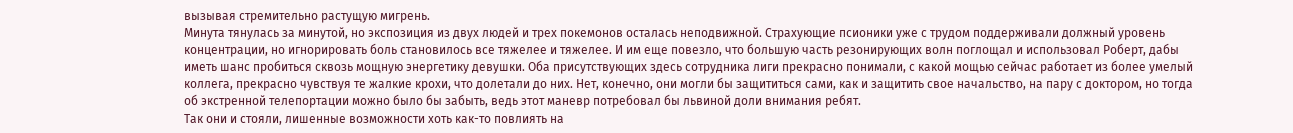вызывая стремительно растущую мигрень.
Минута тянулась за минутой, но экспозиция из двух людей и трех покемонов осталась неподвижной. Страхующие псионики уже с трудом поддерживали должный уровень концентрации, но игнорировать боль становилось все тяжелее и тяжелее. И им еще повезло, что большую часть резонирующих волн поглощал и использовал Роберт, дабы иметь шанс пробиться сквозь мощную энергетику девушки. Оба присутствующих здесь сотрудника лиги прекрасно понимали, с какой мощью сейчас работает из более умелый коллега, прекрасно чувствуя те жалкие крохи, что долетали до них. Нет, конечно, они могли бы защититься сами, как и защитить свое начальство, на пару с доктором, но тогда об экстренной телепортации можно было бы забыть, ведь этот маневр потребовал бы львиной доли внимания ребят.
Так они и стояли, лишенные возможности хоть как-то повлиять на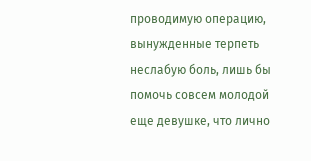проводимую операцию, вынужденные терпеть неслабую боль, лишь бы помочь совсем молодой еще девушке, что лично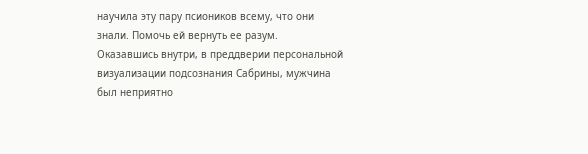научила эту пару псиоников всему, что они знали. Помочь ей вернуть ее разум.
Оказавшись внутри, в преддверии персональной визуализации подсознания Сабрины, мужчина был неприятно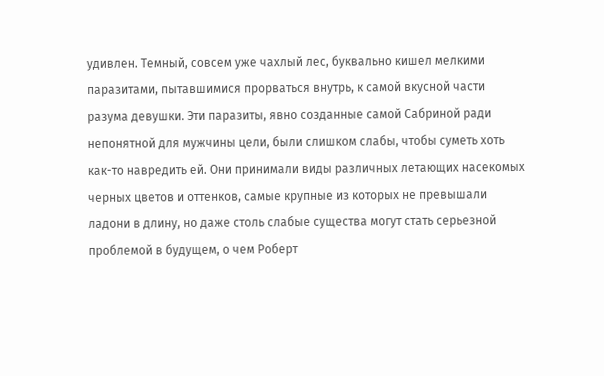удивлен. Темный, совсем уже чахлый лес, буквально кишел мелкими паразитами, пытавшимися прорваться внутрь, к самой вкусной части разума девушки. Эти паразиты, явно созданные самой Сабриной ради непонятной для мужчины цели, были слишком слабы, чтобы суметь хоть как-то навредить ей. Они принимали виды различных летающих насекомых черных цветов и оттенков, самые крупные из которых не превышали ладони в длину, но даже столь слабые существа могут стать серьезной проблемой в будущем, о чем Роберт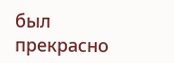был прекрасно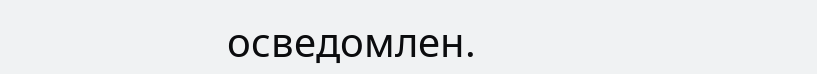осведомлен.